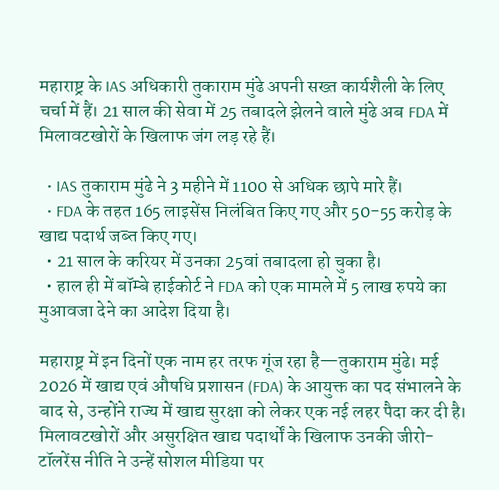महाराष्ट्र के IAS अधिकारी तुकाराम मुंढे अपनी सख्त कार्यशैली के लिए चर्चा में हैं। 21 साल की सेवा में 25 तबादले झेलने वाले मुंढे अब FDA में मिलावटखोरों के खिलाफ जंग लड़ रहे हैं।

  • IAS तुकाराम मुंढे ने 3 महीने में 1100 से अधिक छापे मारे हैं।
  • FDA के तहत 165 लाइसेंस निलंबित किए गए और 50-55 करोड़ के खाद्य पदार्थ जब्त किए गए।
  • 21 साल के करियर में उनका 25वां तबादला हो चुका है।
  • हाल ही में बॉम्बे हाईकोर्ट ने FDA को एक मामले में 5 लाख रुपये का मुआवजा देने का आदेश दिया है।

महाराष्ट्र में इन दिनों एक नाम हर तरफ गूंज रहा है—तुकाराम मुंढे। मई 2026 में खाद्य एवं औषधि प्रशासन (FDA) के आयुक्त का पद संभालने के बाद से, उन्होंने राज्य में खाद्य सुरक्षा को लेकर एक नई लहर पैदा कर दी है। मिलावटखोरों और असुरक्षित खाद्य पदार्थों के खिलाफ उनकी जीरो-टॉलरेंस नीति ने उन्हें सोशल मीडिया पर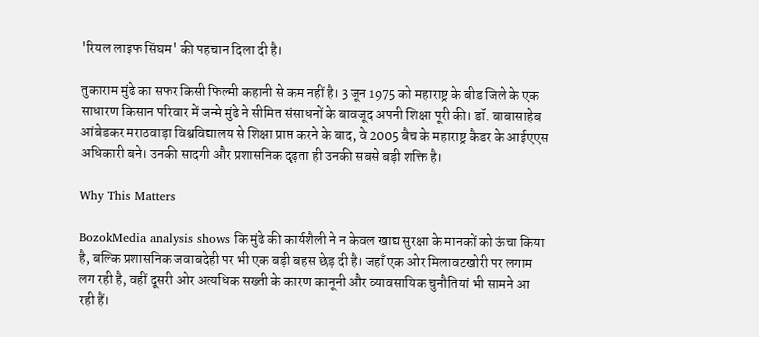'रियल लाइफ सिंघम' की पहचान दिला दी है।

तुकाराम मुंढे का सफर किसी फिल्मी कहानी से कम नहीं है। 3 जून 1975 को महाराष्ट्र के बीड जिले के एक साधारण किसान परिवार में जन्मे मुंढे ने सीमित संसाधनों के बावजूद अपनी शिक्षा पूरी की। डॉ. बाबासाहेब आंबेडकर मराठवाड़ा विश्वविद्यालय से शिक्षा प्राप्त करने के बाद, वे 2005 बैच के महाराष्ट्र कैडर के आईएएस अधिकारी बने। उनकी सादगी और प्रशासनिक दृढ़ता ही उनकी सबसे बड़ी शक्ति है।

Why This Matters

BozokMedia analysis shows कि मुंढे की कार्यशैली ने न केवल खाद्य सुरक्षा के मानकों को ऊंचा किया है, बल्कि प्रशासनिक जवाबदेही पर भी एक बड़ी बहस छेड़ दी है। जहाँ एक ओर मिलावटखोरी पर लगाम लग रही है, वहीं दूसरी ओर अत्यधिक सख्ती के कारण कानूनी और व्यावसायिक चुनौतियां भी सामने आ रही हैं।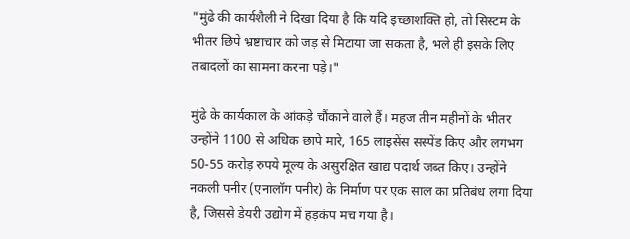"मुंढे की कार्यशैली ने दिखा दिया है कि यदि इच्छाशक्ति हो, तो सिस्टम के भीतर छिपे भ्रष्टाचार को जड़ से मिटाया जा सकता है, भले ही इसके लिए तबादलों का सामना करना पड़े।"

मुंढे के कार्यकाल के आंकड़े चौंकाने वाले हैं। महज तीन महीनों के भीतर उन्होंने 1100 से अधिक छापे मारे, 165 लाइसेंस सस्पेंड किए और लगभग 50-55 करोड़ रुपये मूल्य के असुरक्षित खाद्य पदार्थ जब्त किए। उन्होंने नकली पनीर (एनालॉग पनीर) के निर्माण पर एक साल का प्रतिबंध लगा दिया है, जिससे डेयरी उद्योग में हड़कंप मच गया है।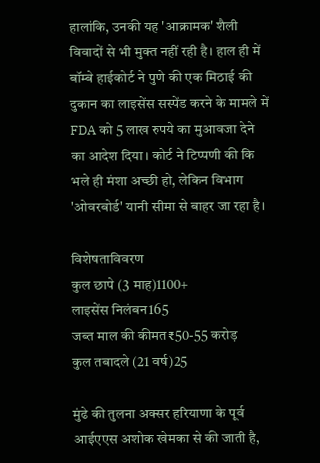हालांकि, उनकी यह 'आक्रामक' शैली विवादों से भी मुक्त नहीं रही है। हाल ही में बॉम्बे हाईकोर्ट ने पुणे की एक मिठाई की दुकान का लाइसेंस सस्पेंड करने के मामले में FDA को 5 लाख रुपये का मुआवजा देने का आदेश दिया। कोर्ट ने टिप्पणी की कि भले ही मंशा अच्छी हो, लेकिन विभाग 'ओवरबोर्ड' यानी सीमा से बाहर जा रहा है।

विशेषताविवरण
कुल छापे (3 माह)1100+
लाइसेंस निलंबन165
जब्त माल की कीमत₹50-55 करोड़
कुल तबादले (21 वर्ष)25

मुंढे की तुलना अक्सर हरियाणा के पूर्व आईएएस अशोक खेमका से की जाती है,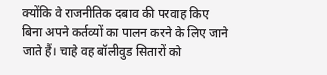क्योंकि वे राजनीतिक दबाव की परवाह किए बिना अपने कर्तव्यों का पालन करने के लिए जाने जाते हैं। चाहे वह बॉलीवुड सितारों को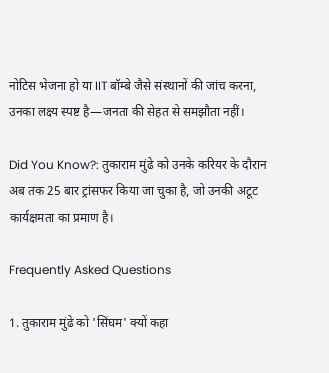नोटिस भेजना हो या IIT बॉम्बे जैसे संस्थानों की जांच करना, उनका लक्ष्य स्पष्ट है—जनता की सेहत से समझौता नहीं।

Did You Know?: तुकाराम मुंढे को उनके करियर के दौरान अब तक 25 बार ट्रांसफर किया जा चुका है, जो उनकी अटूट कार्यक्षमता का प्रमाण है।

Frequently Asked Questions

1. तुकाराम मुंढे को 'सिंघम' क्यों कहा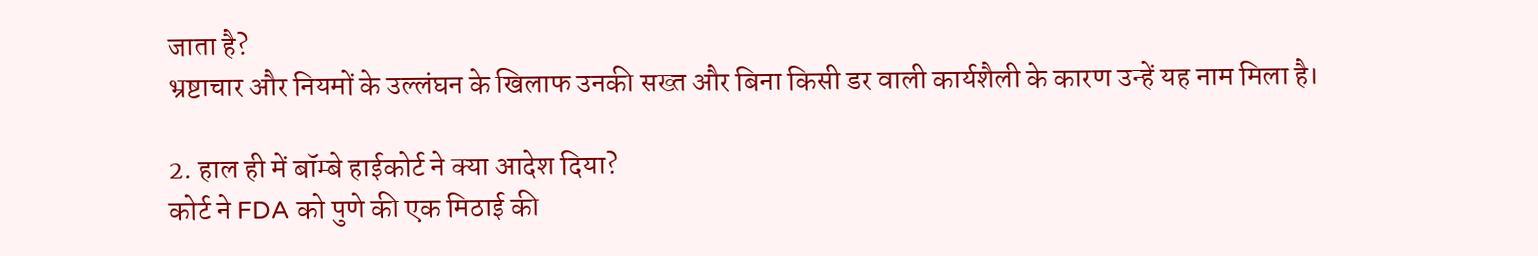जाता है?
भ्रष्टाचार और नियमों के उल्लंघन के खिलाफ उनकी सख्त और बिना किसी डर वाली कार्यशैली के कारण उन्हें यह नाम मिला है।

2. हाल ही में बॉम्बे हाईकोर्ट ने क्या आदेश दिया?
कोर्ट ने FDA को पुणे की एक मिठाई की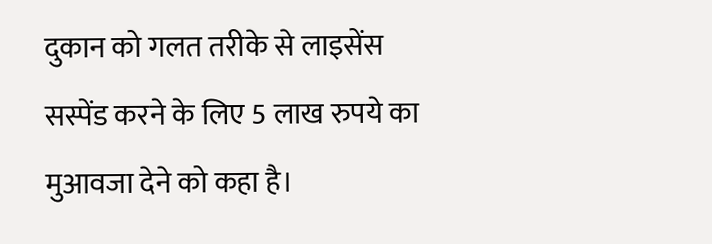दुकान को गलत तरीके से लाइसेंस सस्पेंड करने के लिए 5 लाख रुपये का मुआवजा देने को कहा है।